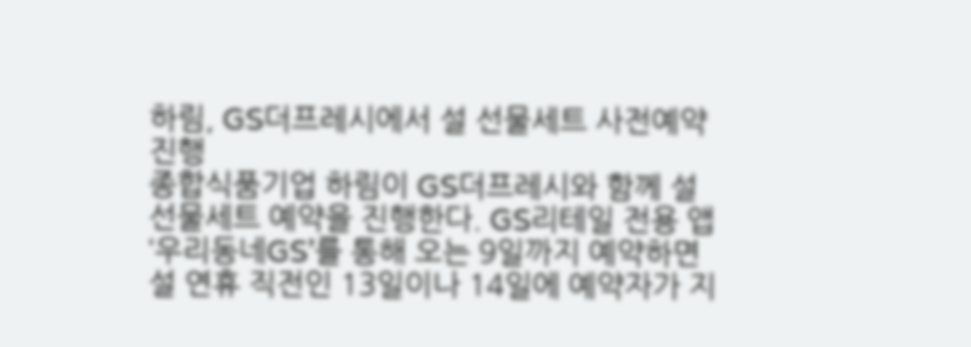하림, GS더프레시에서 설 선물세트 사전예약 진행
종합식품기업 하림이 GS더프레시와 함께 설 선물세트 예약을 진행한다. GS리테일 전용 앱 ‘우리동네GS’를 통해 오는 9일까지 예약하면 설 연휴 직전인 13일이나 14일에 예약자가 지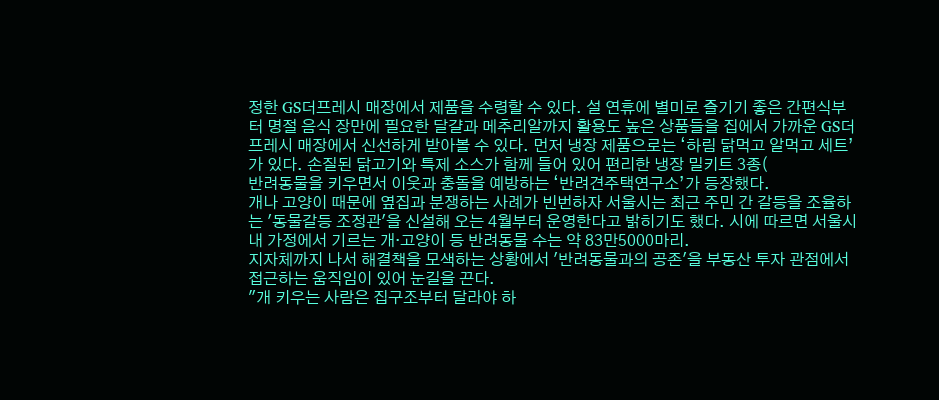정한 GS더프레시 매장에서 제품을 수령할 수 있다. 설 연휴에 별미로 즐기기 좋은 간편식부터 명절 음식 장만에 필요한 달걀과 메추리알까지 활용도 높은 상품들을 집에서 가까운 GS더프레시 매장에서 신선하게 받아볼 수 있다. 먼저 냉장 제품으로는 ‘하림 닭먹고 알먹고 세트’가 있다. 손질된 닭고기와 특제 소스가 함께 들어 있어 편리한 냉장 밀키트 3종(
반려동물을 키우면서 이웃과 충돌을 예방하는 ‘반려견주택연구소’가 등장했다.
개나 고양이 때문에 옆집과 분쟁하는 사례가 빈번하자 서울시는 최근 주민 간 갈등을 조율하는 '동물갈등 조정관'을 신설해 오는 4월부터 운영한다고 밝히기도 했다. 시에 따르면 서울시내 가정에서 기르는 개·고양이 등 반려동물 수는 약 83만5000마리.
지자체까지 나서 해결책을 모색하는 상황에서 '반려동물과의 공존'을 부동산 투자 관점에서 접근하는 움직임이 있어 눈길을 끈다.
"개 키우는 사람은 집구조부터 달라야 하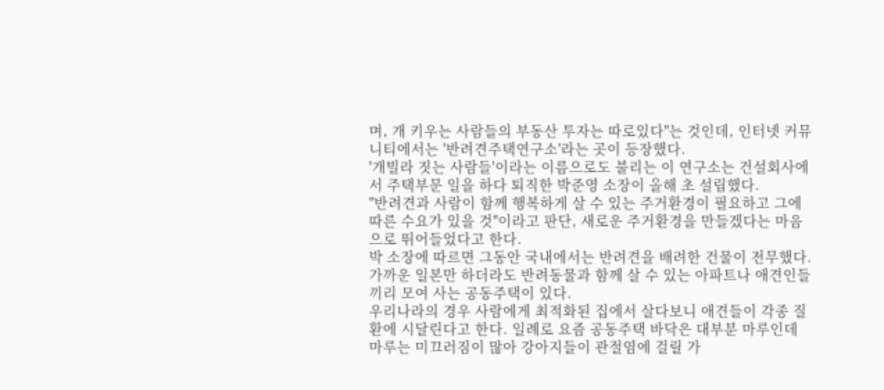며, 개 키우는 사람들의 부동산 투자는 따로있다"는 것인데, 인터넷 커뮤니티에서는 '반려견주택연구소'라는 곳이 등장했다.
'개빌라 짓는 사람들'이라는 이름으로도 불리는 이 연구소는 건설회사에서 주택부문 일을 하다 퇴직한 박준영 소장이 올해 초 설립했다.
"반려견과 사람이 함께 행복하게 살 수 있는 주거환경이 필요하고 그에 따른 수요가 있을 것"이라고 판단, 새로운 주거환경을 만들겠다는 마음으로 뛰어들었다고 한다.
박 소장에 따르면 그동안 국내에서는 반려견을 배려한 건물이 전무했다. 가까운 일본만 하더라도 반려동물과 함께 살 수 있는 아파트나 애견인들끼리 모여 사는 공동주택이 있다.
우리나라의 경우 사람에게 최적화된 집에서 살다보니 애견들이 각종 질환에 시달린다고 한다. 일례로 요즘 공동주택 바닥은 대부분 마루인데 마루는 미끄러짐이 많아 강아지들이 관절염에 걸릴 가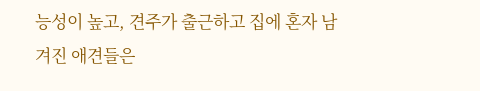능성이 높고, 견주가 출근하고 집에 혼자 남겨진 애견들은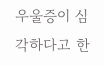우울증이 심각하다고 한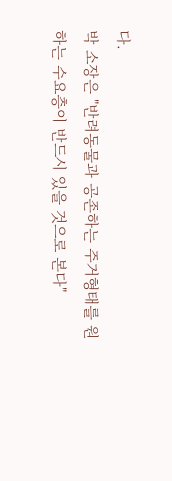다.
박 소장은 "반려동물과 공존하는 주거형태를 원하는 수요층이 반드시 있을 것으로 본다"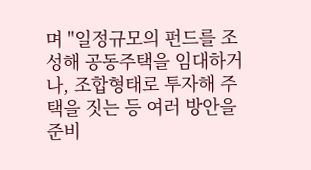며 "일정규모의 펀드를 조성해 공동주택을 임대하거나, 조합형태로 투자해 주택을 짓는 등 여러 방안을 준비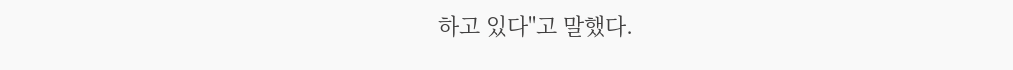하고 있다"고 말했다.